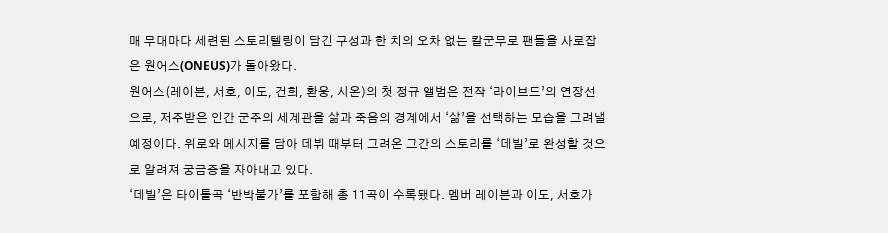매 무대마다 세련된 스토리텔링이 담긴 구성과 한 치의 오차 없는 칼군무로 팬들을 사로잡은 원어스(ONEUS)가 돌아왔다.
원어스(레이븐, 서호, 이도, 건희, 환웅, 시온)의 첫 정규 앨범은 전작 ‘라이브드’의 연장선으로, 저주받은 인간 군주의 세계관을 삶과 죽음의 경계에서 ‘삶’을 선택하는 모습을 그려낼 예정이다. 위로와 메시지를 담아 데뷔 때부터 그려온 그간의 스토리를 ‘데빌’로 완성할 것으로 알려져 궁금증을 자아내고 있다.
‘데빌’은 타이틀곡 ‘반박불가’를 포함해 총 11곡이 수록됐다. 멤버 레이븐과 이도, 서호가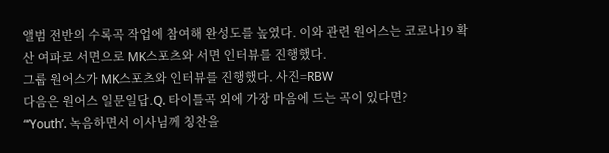앨범 전반의 수록곡 작업에 참여해 완성도를 높였다. 이와 관련 원어스는 코로나19 확산 여파로 서면으로 MK스포츠와 서면 인터뷰를 진행했다.
그룹 원어스가 MK스포츠와 인터뷰를 진행했다. 사진=RBW
다음은 원어스 일문일답.Q. 타이틀곡 외에 가장 마음에 드는 곡이 있다면?
“‘Youth’. 녹음하면서 이사님께 칭찬을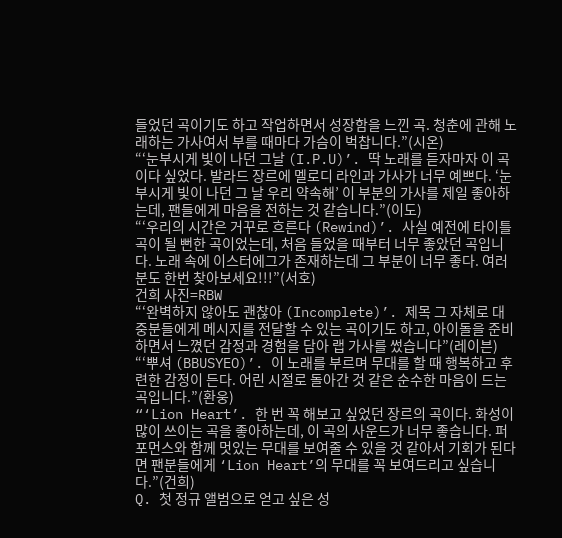들었던 곡이기도 하고 작업하면서 성장함을 느낀 곡. 청춘에 관해 노래하는 가사여서 부를 때마다 가슴이 벅찹니다.”(시온)
“‘눈부시게 빛이 나던 그날 (I.P.U)’. 딱 노래를 듣자마자 이 곡이다 싶었다. 발라드 장르에 멜로디 라인과 가사가 너무 예쁘다. ‘눈부시게 빛이 나던 그 날 우리 약속해’ 이 부분의 가사를 제일 좋아하는데, 팬들에게 마음을 전하는 것 같습니다.”(이도)
“‘우리의 시간은 거꾸로 흐른다 (Rewind)’. 사실 예전에 타이틀곡이 될 뻔한 곡이었는데, 처음 들었을 때부터 너무 좋았던 곡입니다. 노래 속에 이스터에그가 존재하는데 그 부분이 너무 좋다. 여러분도 한번 찾아보세요!!!”(서호)
건희 사진=RBW
“‘완벽하지 않아도 괜찮아 (Incomplete)’. 제목 그 자체로 대중분들에게 메시지를 전달할 수 있는 곡이기도 하고, 아이돌을 준비하면서 느꼈던 감정과 경험을 담아 랩 가사를 썼습니다”(레이븐)
“‘뿌셔 (BBUSYEO)’. 이 노래를 부르며 무대를 할 때 행복하고 후련한 감정이 든다. 어린 시절로 돌아간 것 같은 순수한 마음이 드는 곡입니다.”(환웅)
“‘Lion Heart’. 한 번 꼭 해보고 싶었던 장르의 곡이다. 화성이 많이 쓰이는 곡을 좋아하는데, 이 곡의 사운드가 너무 좋습니다. 퍼포먼스와 함께 멋있는 무대를 보여줄 수 있을 것 같아서 기회가 된다면 팬분들에게 ‘Lion Heart’의 무대를 꼭 보여드리고 싶습니다.”(건희)
Q. 첫 정규 앨범으로 얻고 싶은 성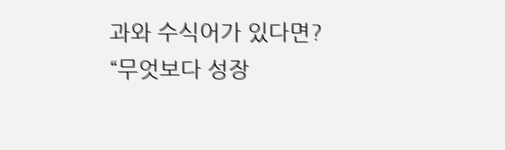과와 수식어가 있다면?
“무엇보다 성장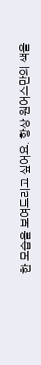한 모습을 보여드리고 싶어요. 항상 원어스만의 색을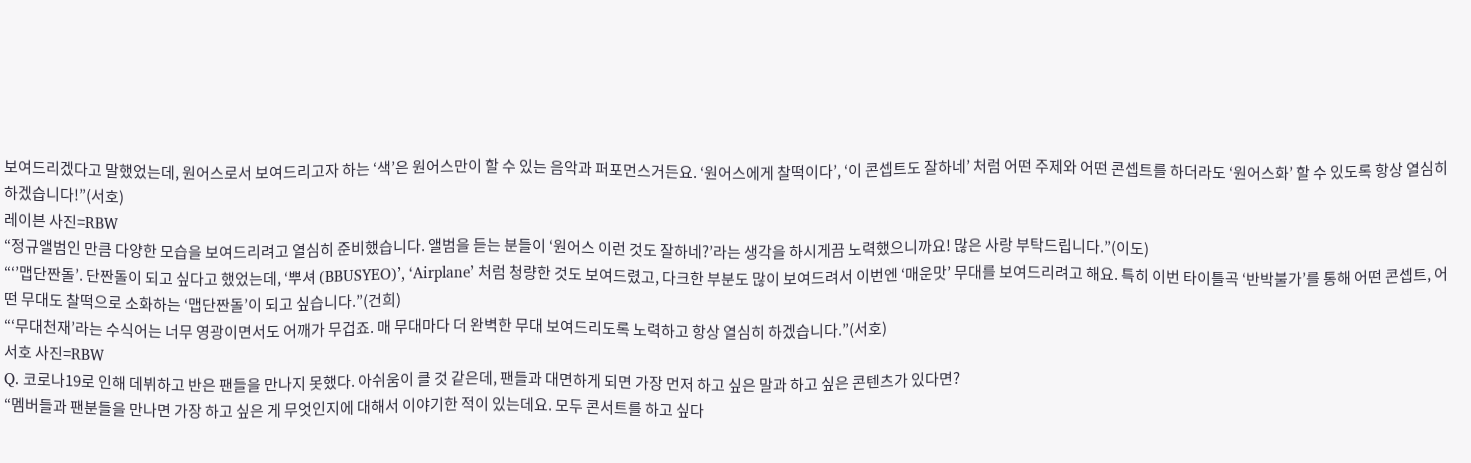보여드리겠다고 말했었는데, 원어스로서 보여드리고자 하는 ‘색’은 원어스만이 할 수 있는 음악과 퍼포먼스거든요. ‘원어스에게 찰떡이다’, ‘이 콘셉트도 잘하네’ 처럼 어떤 주제와 어떤 콘셉트를 하더라도 ‘원어스화’ 할 수 있도록 항상 열심히 하겠습니다!”(서호)
레이븐 사진=RBW
“정규앨범인 만큼 다양한 모습을 보여드리려고 열심히 준비했습니다. 앨범을 듣는 분들이 ‘원어스 이런 것도 잘하네?’라는 생각을 하시게끔 노력했으니까요! 많은 사랑 부탁드립니다.”(이도)
“‘’맵단짠돌’. 단짠돌이 되고 싶다고 했었는데, ‘뿌셔 (BBUSYEO)’, ‘Airplane’ 처럼 청량한 것도 보여드렸고, 다크한 부분도 많이 보여드려서 이번엔 ‘매운맛’ 무대를 보여드리려고 해요. 특히 이번 타이틀곡 ‘반박불가’를 통해 어떤 콘셉트, 어떤 무대도 찰떡으로 소화하는 ‘맵단짠돌’이 되고 싶습니다.”(건희)
“‘무대천재’라는 수식어는 너무 영광이면서도 어깨가 무겁죠. 매 무대마다 더 완벽한 무대 보여드리도록 노력하고 항상 열심히 하겠습니다.”(서호)
서호 사진=RBW
Q. 코로나19로 인해 데뷔하고 반은 팬들을 만나지 못했다. 아쉬움이 클 것 같은데, 팬들과 대면하게 되면 가장 먼저 하고 싶은 말과 하고 싶은 콘텐츠가 있다면?
“멤버들과 팬분들을 만나면 가장 하고 싶은 게 무엇인지에 대해서 이야기한 적이 있는데요. 모두 콘서트를 하고 싶다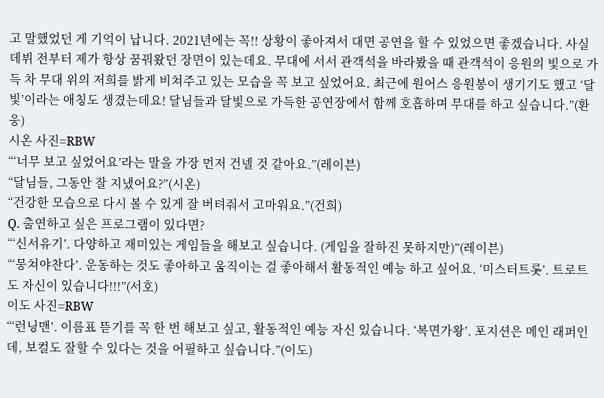고 말했었던 게 기억이 납니다. 2021년에는 꼭!! 상황이 좋아져서 대면 공연을 할 수 있었으면 좋겠습니다. 사실 데뷔 전부터 제가 항상 꿈꿔왔던 장면이 있는데요. 무대에 서서 관객석을 바라봤을 때 관객석이 응원의 빛으로 가득 차 무대 위의 저희를 밝게 비쳐주고 있는 모습을 꼭 보고 싶었어요. 최근에 원어스 응원봉이 생기기도 했고 ‘달빛’이라는 애칭도 생겼는데요! 달님들과 달빛으로 가득한 공연장에서 함께 호흡하며 무대를 하고 싶습니다.”(환웅)
시온 사진=RBW
“‘너무 보고 싶었어요’라는 말을 가장 먼저 건넬 것 같아요.”(레이븐)
“달님들, 그동안 잘 지냈어요?”(시온)
“건강한 모습으로 다시 볼 수 있게 잘 버텨줘서 고마워요.”(건희)
Q. 출연하고 싶은 프로그램이 있다면?
“‘신서유기’. 다양하고 재미있는 게임들을 해보고 싶습니다. (게임을 잘하진 못하지만)”(레이븐)
“‘뭉쳐야찬다’. 운동하는 것도 좋아하고 움직이는 걸 좋아해서 활동적인 예능 하고 싶어요. ‘미스터트롯’. 트로트도 자신이 있습니다!!!”(서호)
이도 사진=RBW
“‘런닝맨’. 이름표 뜯기를 꼭 한 번 해보고 싶고, 활동적인 예능 자신 있습니다. ‘복면가왕’. 포지션은 메인 래퍼인데, 보컬도 잘할 수 있다는 것을 어필하고 싶습니다.”(이도)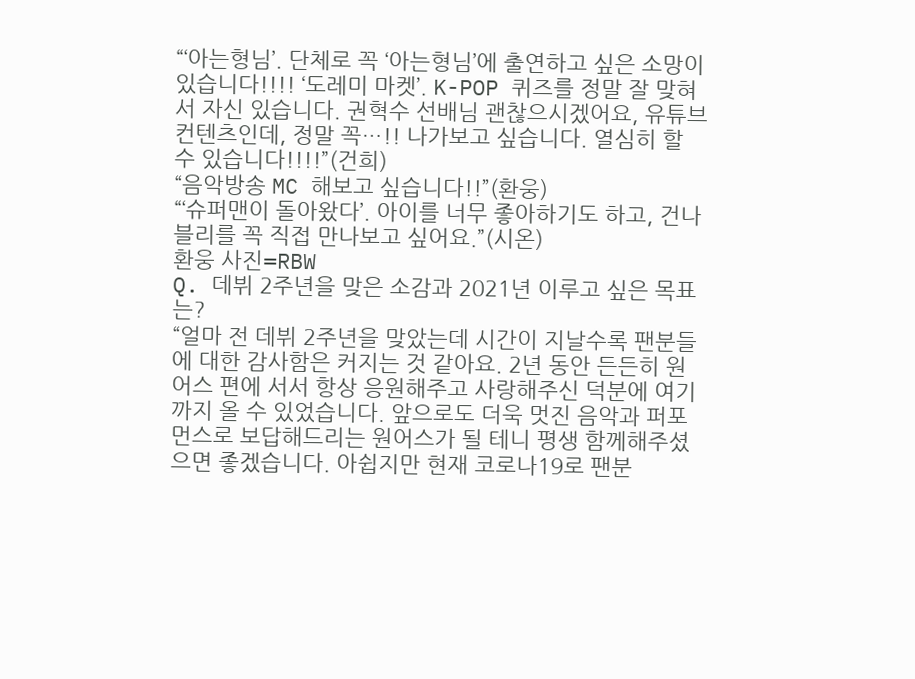“‘아는형님’. 단체로 꼭 ‘아는형님’에 출연하고 싶은 소망이 있습니다!!!! ‘도레미 마켓’. K-POP 퀴즈를 정말 잘 맞혀서 자신 있습니다. 권혁수 선배님 괜찮으시겠어요, 유튜브 컨텐츠인데, 정말 꼭…!! 나가보고 싶습니다. 열심히 할 수 있습니다!!!!”(건희)
“음악방송 MC 해보고 싶습니다!!”(환웅)
“‘슈퍼맨이 돌아왔다’. 아이를 너무 좋아하기도 하고, 건나블리를 꼭 직접 만나보고 싶어요.”(시온)
환웅 사진=RBW
Q. 데뷔 2주년을 맞은 소감과 2021년 이루고 싶은 목표는?
“얼마 전 데뷔 2주년을 맞았는데 시간이 지날수록 팬분들에 대한 감사함은 커지는 것 같아요. 2년 동안 든든히 원어스 편에 서서 항상 응원해주고 사랑해주신 덕분에 여기까지 올 수 있었습니다. 앞으로도 더욱 멋진 음악과 퍼포먼스로 보답해드리는 원어스가 될 테니 평생 함께해주셨으면 좋겠습니다. 아쉽지만 현재 코로나19로 팬분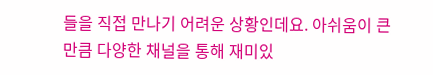들을 직접 만나기 어려운 상황인데요. 아쉬움이 큰 만큼 다양한 채널을 통해 재미있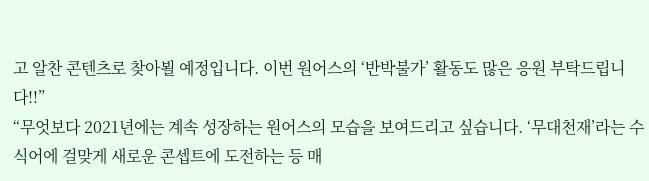고 알찬 콘텐츠로 찾아뵐 예정입니다. 이번 원어스의 ‘반박불가’ 활동도 많은 응원 부탁드립니다!!”
“무엇보다 2021년에는 계속 성장하는 원어스의 모습을 보여드리고 싶습니다. ‘무대천재’라는 수식어에 걸맞게 새로운 콘셉트에 도전하는 등 매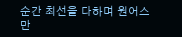순간 최선을 다하며 원어스만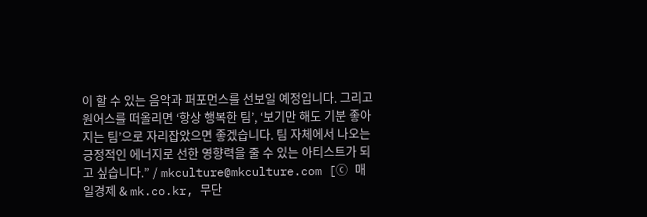이 할 수 있는 음악과 퍼포먼스를 선보일 예정입니다. 그리고 원어스를 떠올리면 ‘항상 행복한 팀’, ‘보기만 해도 기분 좋아지는 팀’으로 자리잡았으면 좋겠습니다. 팀 자체에서 나오는 긍정적인 에너지로 선한 영향력을 줄 수 있는 아티스트가 되고 싶습니다.” / mkculture@mkculture.com [ⓒ 매일경제 & mk.co.kr, 무단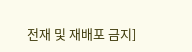전재 및 재배포 금지]